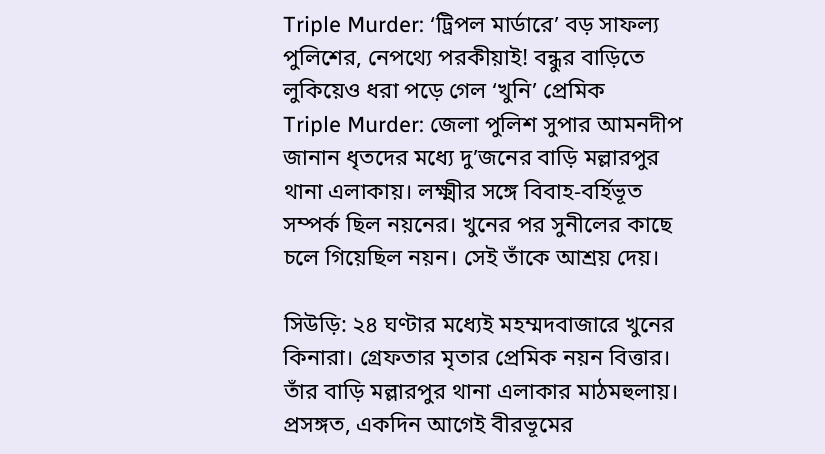Triple Murder: ‘ট্রিপল মার্ডারে’ বড় সাফল্য পুলিশের, নেপথ্যে পরকীয়াই! বন্ধুর বাড়িতে লুকিয়েও ধরা পড়ে গেল ‘খুনি’ প্রেমিক
Triple Murder: জেলা পুলিশ সুপার আমনদীপ জানান ধৃতদের মধ্যে দু’জনের বাড়ি মল্লারপুর থানা এলাকায়। লক্ষ্মীর সঙ্গে বিবাহ-বর্হিভূত সম্পর্ক ছিল নয়নের। খুনের পর সুনীলের কাছে চলে গিয়েছিল নয়ন। সেই তাঁকে আশ্রয় দেয়।

সিউড়ি: ২৪ ঘণ্টার মধ্যেই মহম্মদবাজারে খুনের কিনারা। গ্রেফতার মৃতার প্রেমিক নয়ন বিত্তার। তাঁর বাড়ি মল্লারপুর থানা এলাকার মাঠমহুলায়। প্রসঙ্গত, একদিন আগেই বীরভূমের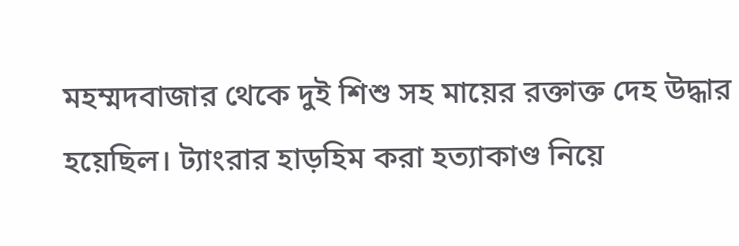মহম্মদবাজার থেকে দুই শিশু সহ মায়ের রক্তাক্ত দেহ উদ্ধার হয়েছিল। ট্যাংরার হাড়হিম করা হত্যাকাণ্ড নিয়ে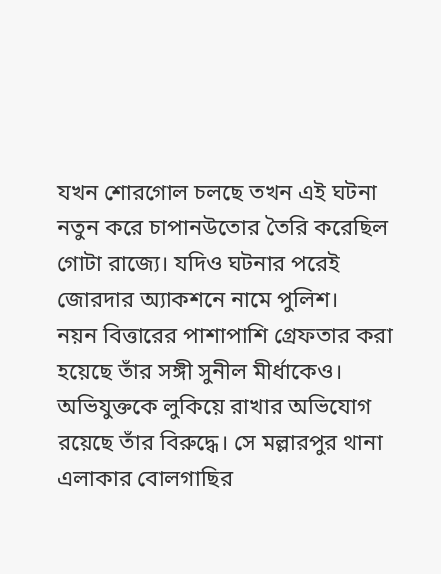যখন শোরগোল চলছে তখন এই ঘটনা নতুন করে চাপানউতোর তৈরি করেছিল গোটা রাজ্যে। যদিও ঘটনার পরেই জোরদার অ্যাকশনে নামে পুলিশ।
নয়ন বিত্তারের পাশাপাশি গ্রেফতার করা হয়েছে তাঁর সঙ্গী সুনীল মীর্ধাকেও। অভিযুক্তকে লুকিয়ে রাখার অভিযোগ রয়েছে তাঁর বিরুদ্ধে। সে মল্লারপুর থানা এলাকার বোলগাছির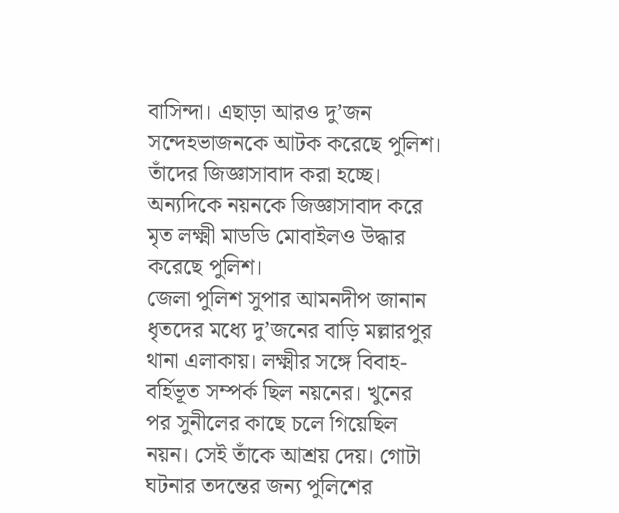বাসিন্দা। এছাড়া আরও দু’জন সন্দেহভাজনকে আটক করেছে পুলিশ। তাঁদের জিজ্ঞাসাবাদ করা হচ্ছে। অন্যদিকে নয়নকে জিজ্ঞাসাবাদ করে মৃত লক্ষ্মী মাডডি মোবাইলও উদ্ধার করেছে পুলিশ।
জেলা পুলিশ সুপার আমনদীপ জানান ধৃতদের মধ্যে দু’জনের বাড়ি মল্লারপুর থানা এলাকায়। লক্ষ্মীর সঙ্গে বিবাহ-বর্হিভূত সম্পর্ক ছিল নয়নের। খুনের পর সুনীলের কাছে চলে গিয়েছিল নয়ন। সেই তাঁকে আশ্রয় দেয়। গোটা ঘটনার তদন্তের জন্য পুলিশের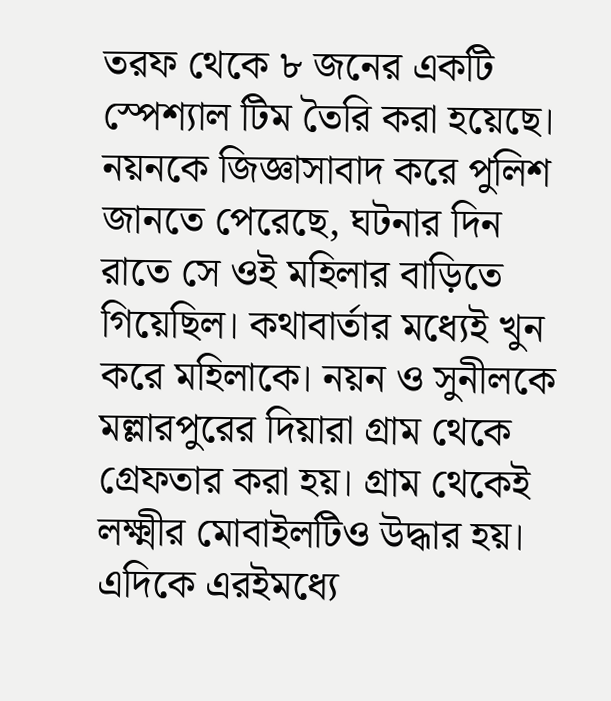তরফ থেকে ৮ জনের একটি স্পেশ্যাল টিম তৈরি করা হয়েছে। নয়নকে জিজ্ঞাসাবাদ করে পুলিশ জানতে পেরেছে, ঘটনার দিন রাতে সে ওই মহিলার বাড়িতে গিয়েছিল। কথাবার্তার মধ্যেই খুন করে মহিলাকে। নয়ন ও সুনীলকে মল্লারপুরের দিয়ারা গ্রাম থেকে গ্রেফতার করা হয়। গ্রাম থেকেই লক্ষ্মীর মোবাইলটিও উদ্ধার হয়।
এদিকে এরইমধ্যে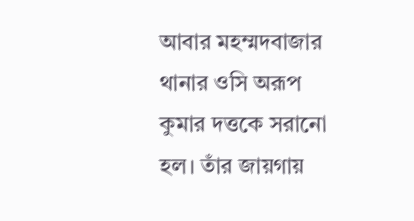আবার মহম্মদবাজার থানার ওসি অরূপ কুমার দত্তকে সরানো হল। তাঁর জায়গায়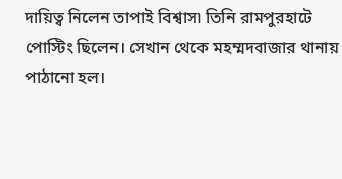দায়িত্ব নিলেন তাপাই বিশ্বাস৷ তিনি রামপুরহাটে পোস্টিং ছিলেন। সেখান থেকে মহম্মদবাজার থানায় পাঠানো হল।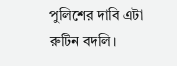পুলিশের দাবি এটা রুটিন বদলি।